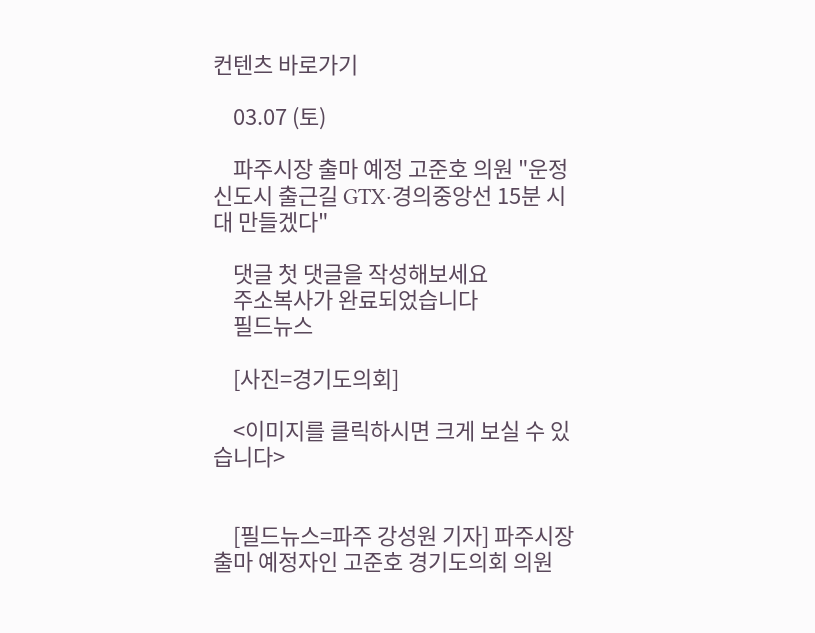컨텐츠 바로가기

    03.07 (토)

    파주시장 출마 예정 고준호 의원 "운정신도시 출근길 GTX·경의중앙선 15분 시대 만들겠다"

    댓글 첫 댓글을 작성해보세요
    주소복사가 완료되었습니다
    필드뉴스

    [사진=경기도의회]

    <이미지를 클릭하시면 크게 보실 수 있습니다>


    [필드뉴스=파주 강성원 기자] 파주시장 출마 예정자인 고준호 경기도의회 의원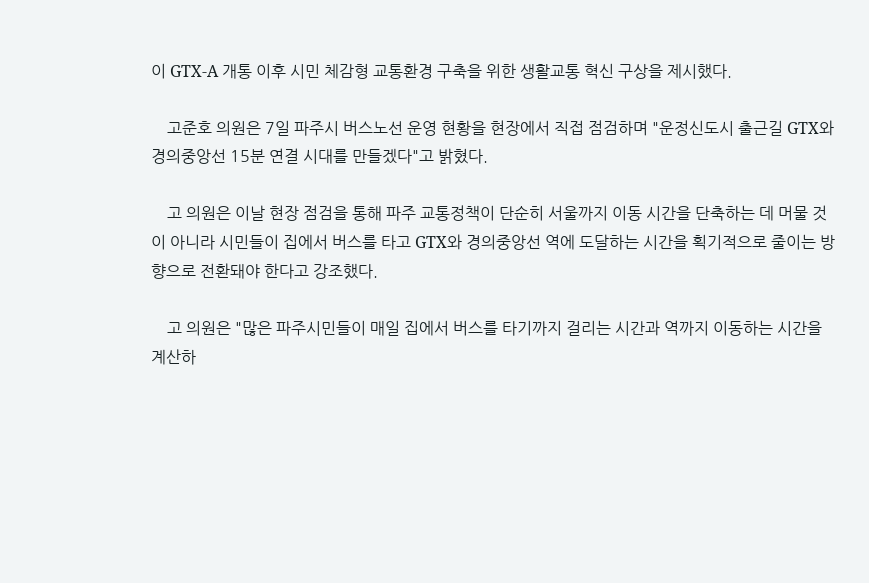이 GTX-A 개통 이후 시민 체감형 교통환경 구축을 위한 생활교통 혁신 구상을 제시했다.

    고준호 의원은 7일 파주시 버스노선 운영 현황을 현장에서 직접 점검하며 "운정신도시 출근길 GTX와 경의중앙선 15분 연결 시대를 만들겠다"고 밝혔다.

    고 의원은 이날 현장 점검을 통해 파주 교통정책이 단순히 서울까지 이동 시간을 단축하는 데 머물 것이 아니라 시민들이 집에서 버스를 타고 GTX와 경의중앙선 역에 도달하는 시간을 획기적으로 줄이는 방향으로 전환돼야 한다고 강조했다.

    고 의원은 "많은 파주시민들이 매일 집에서 버스를 타기까지 걸리는 시간과 역까지 이동하는 시간을 계산하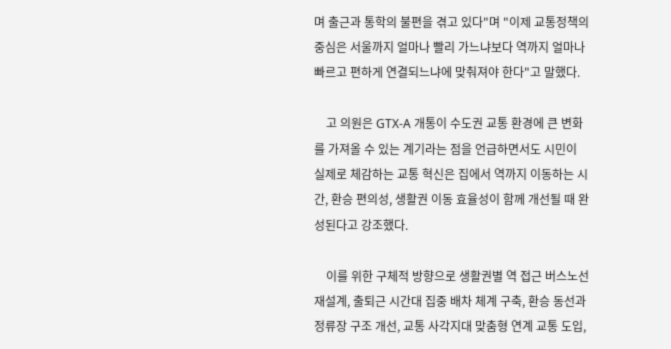며 출근과 통학의 불편을 겪고 있다"며 "이제 교통정책의 중심은 서울까지 얼마나 빨리 가느냐보다 역까지 얼마나 빠르고 편하게 연결되느냐에 맞춰져야 한다"고 말했다.

    고 의원은 GTX-A 개통이 수도권 교통 환경에 큰 변화를 가져올 수 있는 계기라는 점을 언급하면서도 시민이 실제로 체감하는 교통 혁신은 집에서 역까지 이동하는 시간, 환승 편의성, 생활권 이동 효율성이 함께 개선될 때 완성된다고 강조했다.

    이를 위한 구체적 방향으로 생활권별 역 접근 버스노선 재설계, 출퇴근 시간대 집중 배차 체계 구축, 환승 동선과 정류장 구조 개선, 교통 사각지대 맞춤형 연계 교통 도입,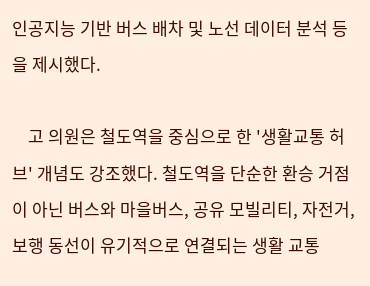인공지능 기반 버스 배차 및 노선 데이터 분석 등을 제시했다.

    고 의원은 철도역을 중심으로 한 '생활교통 허브' 개념도 강조했다. 철도역을 단순한 환승 거점이 아닌 버스와 마을버스, 공유 모빌리티, 자전거, 보행 동선이 유기적으로 연결되는 생활 교통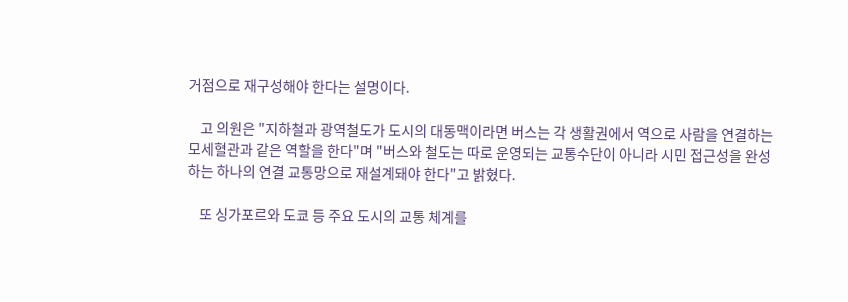거점으로 재구성해야 한다는 설명이다.

    고 의원은 "지하철과 광역철도가 도시의 대동맥이라면 버스는 각 생활권에서 역으로 사람을 연결하는 모세혈관과 같은 역할을 한다"며 "버스와 철도는 따로 운영되는 교통수단이 아니라 시민 접근성을 완성하는 하나의 연결 교통망으로 재설계돼야 한다"고 밝혔다.

    또 싱가포르와 도쿄 등 주요 도시의 교통 체계를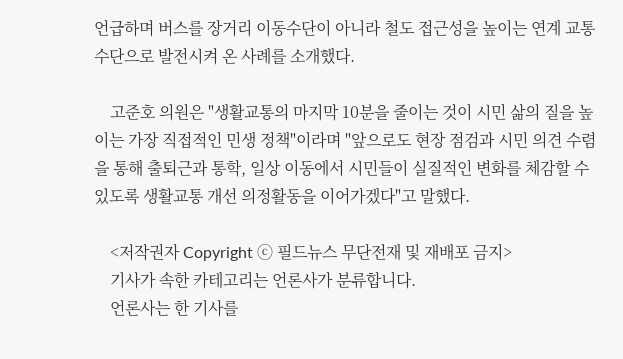언급하며 버스를 장거리 이동수단이 아니라 철도 접근성을 높이는 연계 교통수단으로 발전시켜 온 사례를 소개했다.

    고준호 의원은 "생활교통의 마지막 10분을 줄이는 것이 시민 삶의 질을 높이는 가장 직접적인 민생 정책"이라며 "앞으로도 현장 점검과 시민 의견 수렴을 통해 출퇴근과 통학, 일상 이동에서 시민들이 실질적인 변화를 체감할 수 있도록 생활교통 개선 의정활동을 이어가겠다"고 말했다.

    <저작권자 Copyright ⓒ 필드뉴스 무단전재 및 재배포 금지>
    기사가 속한 카테고리는 언론사가 분류합니다.
    언론사는 한 기사를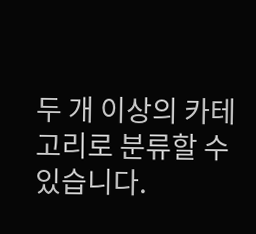두 개 이상의 카테고리로 분류할 수 있습니다.